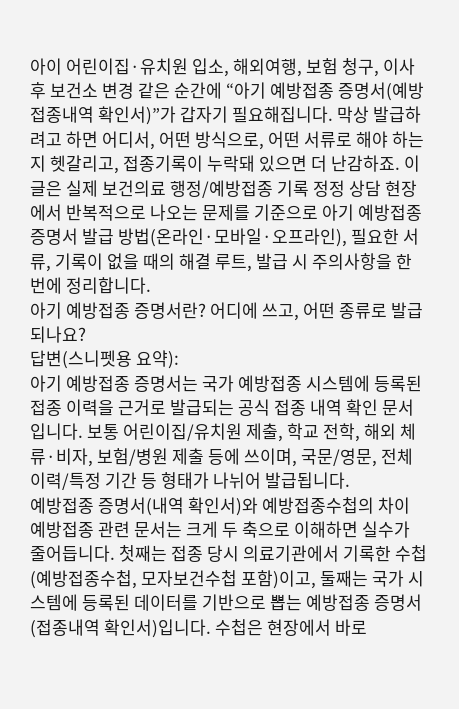아이 어린이집·유치원 입소, 해외여행, 보험 청구, 이사 후 보건소 변경 같은 순간에 “아기 예방접종 증명서(예방접종내역 확인서)”가 갑자기 필요해집니다. 막상 발급하려고 하면 어디서, 어떤 방식으로, 어떤 서류로 해야 하는지 헷갈리고, 접종기록이 누락돼 있으면 더 난감하죠. 이 글은 실제 보건의료 행정/예방접종 기록 정정 상담 현장에서 반복적으로 나오는 문제를 기준으로 아기 예방접종 증명서 발급 방법(온라인·모바일·오프라인), 필요한 서류, 기록이 없을 때의 해결 루트, 발급 시 주의사항을 한 번에 정리합니다.
아기 예방접종 증명서란? 어디에 쓰고, 어떤 종류로 발급되나요?
답변(스니펫용 요약):
아기 예방접종 증명서는 국가 예방접종 시스템에 등록된 접종 이력을 근거로 발급되는 공식 접종 내역 확인 문서입니다. 보통 어린이집/유치원 제출, 학교 전학, 해외 체류·비자, 보험/병원 제출 등에 쓰이며, 국문/영문, 전체 이력/특정 기간 등 형태가 나뉘어 발급됩니다.
예방접종 증명서(내역 확인서)와 예방접종수첩의 차이
예방접종 관련 문서는 크게 두 축으로 이해하면 실수가 줄어듭니다. 첫째는 접종 당시 의료기관에서 기록한 수첩(예방접종수첩, 모자보건수첩 포함)이고, 둘째는 국가 시스템에 등록된 데이터를 기반으로 뽑는 예방접종 증명서(접종내역 확인서)입니다. 수첩은 현장에서 바로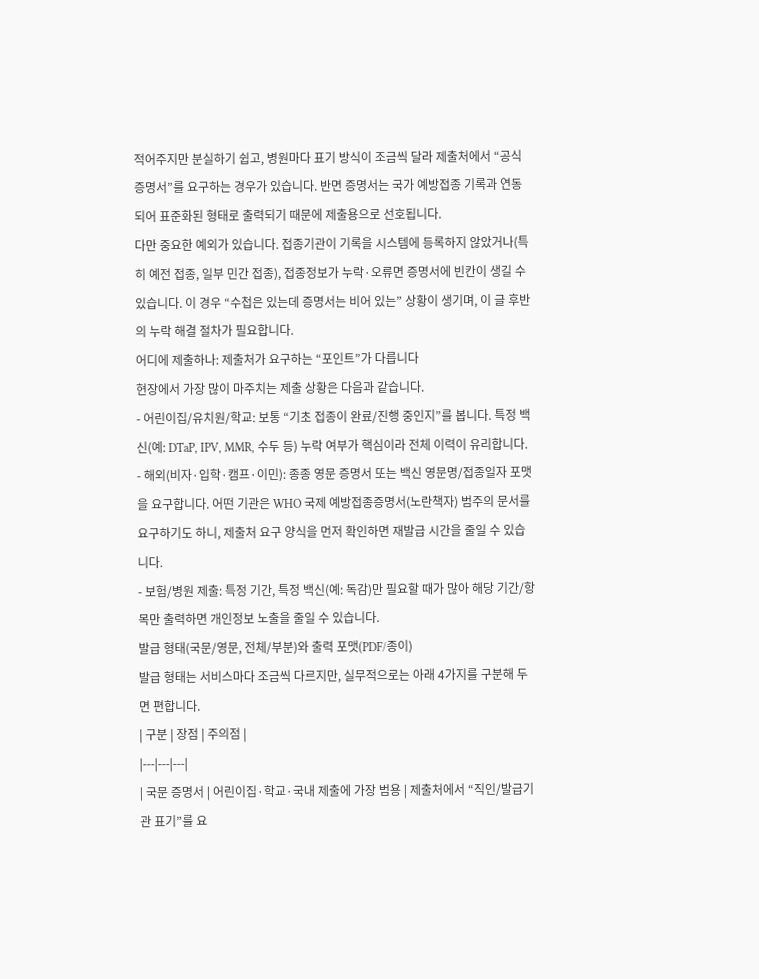적어주지만 분실하기 쉽고, 병원마다 표기 방식이 조금씩 달라 제출처에서 “공식 증명서”를 요구하는 경우가 있습니다. 반면 증명서는 국가 예방접종 기록과 연동되어 표준화된 형태로 출력되기 때문에 제출용으로 선호됩니다.
다만 중요한 예외가 있습니다. 접종기관이 기록을 시스템에 등록하지 않았거나(특히 예전 접종, 일부 민간 접종), 접종정보가 누락·오류면 증명서에 빈칸이 생길 수 있습니다. 이 경우 “수첩은 있는데 증명서는 비어 있는” 상황이 생기며, 이 글 후반의 누락 해결 절차가 필요합니다.
어디에 제출하나: 제출처가 요구하는 “포인트”가 다릅니다
현장에서 가장 많이 마주치는 제출 상황은 다음과 같습니다.
- 어린이집/유치원/학교: 보통 “기초 접종이 완료/진행 중인지”를 봅니다. 특정 백신(예: DTaP, IPV, MMR, 수두 등) 누락 여부가 핵심이라 전체 이력이 유리합니다.
- 해외(비자·입학·캠프·이민): 종종 영문 증명서 또는 백신 영문명/접종일자 포맷을 요구합니다. 어떤 기관은 WHO 국제 예방접종증명서(노란책자) 범주의 문서를 요구하기도 하니, 제출처 요구 양식을 먼저 확인하면 재발급 시간을 줄일 수 있습니다.
- 보험/병원 제출: 특정 기간, 특정 백신(예: 독감)만 필요할 때가 많아 해당 기간/항목만 출력하면 개인정보 노출을 줄일 수 있습니다.
발급 형태(국문/영문, 전체/부분)와 출력 포맷(PDF/종이)
발급 형태는 서비스마다 조금씩 다르지만, 실무적으로는 아래 4가지를 구분해 두면 편합니다.
| 구분 | 장점 | 주의점 |
|---|---|---|
| 국문 증명서 | 어린이집·학교·국내 제출에 가장 범용 | 제출처에서 “직인/발급기관 표기”를 요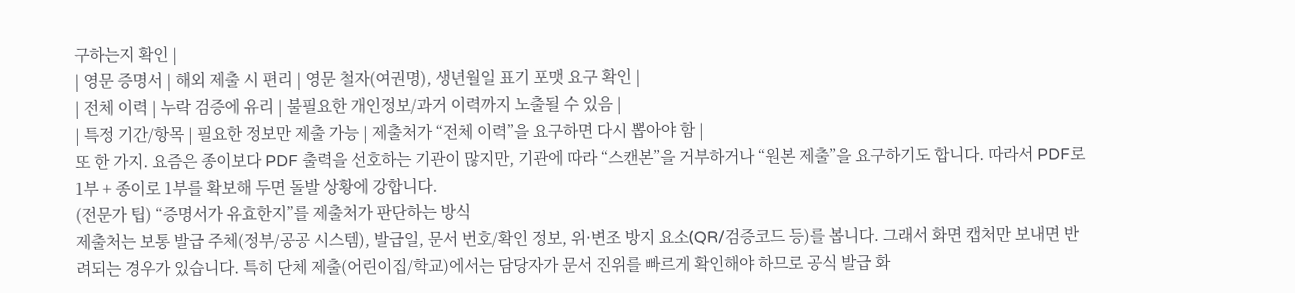구하는지 확인 |
| 영문 증명서 | 해외 제출 시 편리 | 영문 철자(여권명), 생년월일 표기 포맷 요구 확인 |
| 전체 이력 | 누락 검증에 유리 | 불필요한 개인정보/과거 이력까지 노출될 수 있음 |
| 특정 기간/항목 | 필요한 정보만 제출 가능 | 제출처가 “전체 이력”을 요구하면 다시 뽑아야 함 |
또 한 가지. 요즘은 종이보다 PDF 출력을 선호하는 기관이 많지만, 기관에 따라 “스캔본”을 거부하거나 “원본 제출”을 요구하기도 합니다. 따라서 PDF로 1부 + 종이로 1부를 확보해 두면 돌발 상황에 강합니다.
(전문가 팁) “증명서가 유효한지”를 제출처가 판단하는 방식
제출처는 보통 발급 주체(정부/공공 시스템), 발급일, 문서 번호/확인 정보, 위·변조 방지 요소(QR/검증코드 등)를 봅니다. 그래서 화면 캡처만 보내면 반려되는 경우가 있습니다. 특히 단체 제출(어린이집/학교)에서는 담당자가 문서 진위를 빠르게 확인해야 하므로 공식 발급 화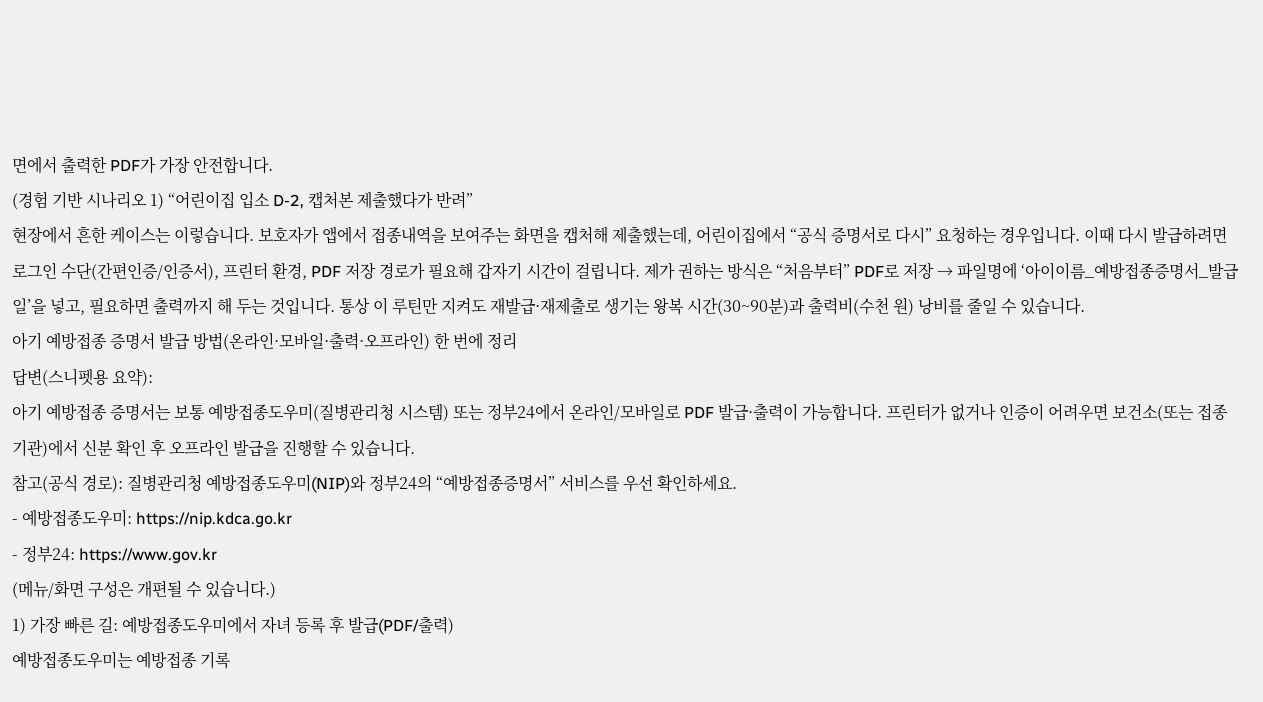면에서 출력한 PDF가 가장 안전합니다.
(경험 기반 시나리오 1) “어린이집 입소 D-2, 캡처본 제출했다가 반려”
현장에서 흔한 케이스는 이렇습니다. 보호자가 앱에서 접종내역을 보여주는 화면을 캡처해 제출했는데, 어린이집에서 “공식 증명서로 다시” 요청하는 경우입니다. 이때 다시 발급하려면 로그인 수단(간편인증/인증서), 프린터 환경, PDF 저장 경로가 필요해 갑자기 시간이 걸립니다. 제가 권하는 방식은 “처음부터” PDF로 저장 → 파일명에 ‘아이이름_예방접종증명서_발급일’을 넣고, 필요하면 출력까지 해 두는 것입니다. 통상 이 루틴만 지켜도 재발급·재제출로 생기는 왕복 시간(30~90분)과 출력비(수천 원) 낭비를 줄일 수 있습니다.
아기 예방접종 증명서 발급 방법(온라인·모바일·출력·오프라인) 한 번에 정리
답변(스니펫용 요약):
아기 예방접종 증명서는 보통 예방접종도우미(질병관리청 시스템) 또는 정부24에서 온라인/모바일로 PDF 발급·출력이 가능합니다. 프린터가 없거나 인증이 어려우면 보건소(또는 접종기관)에서 신분 확인 후 오프라인 발급을 진행할 수 있습니다.
참고(공식 경로): 질병관리청 예방접종도우미(NIP)와 정부24의 “예방접종증명서” 서비스를 우선 확인하세요.
- 예방접종도우미: https://nip.kdca.go.kr
- 정부24: https://www.gov.kr
(메뉴/화면 구성은 개편될 수 있습니다.)
1) 가장 빠른 길: 예방접종도우미에서 자녀 등록 후 발급(PDF/출력)
예방접종도우미는 예방접종 기록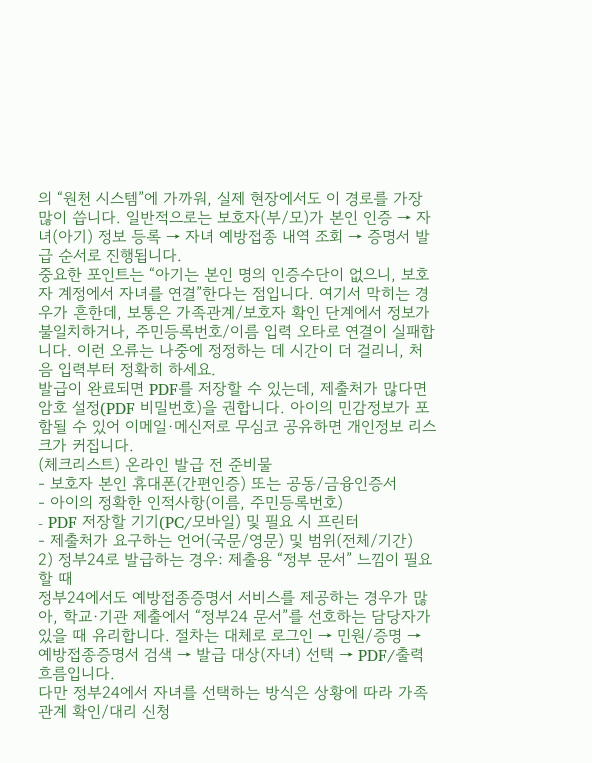의 “원천 시스템”에 가까워, 실제 현장에서도 이 경로를 가장 많이 씁니다. 일반적으로는 보호자(부/모)가 본인 인증 → 자녀(아기) 정보 등록 → 자녀 예방접종 내역 조회 → 증명서 발급 순서로 진행됩니다.
중요한 포인트는 “아기는 본인 명의 인증수단이 없으니, 보호자 계정에서 자녀를 연결”한다는 점입니다. 여기서 막히는 경우가 흔한데, 보통은 가족관계/보호자 확인 단계에서 정보가 불일치하거나, 주민등록번호/이름 입력 오타로 연결이 실패합니다. 이런 오류는 나중에 정정하는 데 시간이 더 걸리니, 처음 입력부터 정확히 하세요.
발급이 완료되면 PDF를 저장할 수 있는데, 제출처가 많다면 암호 설정(PDF 비밀번호)을 권합니다. 아이의 민감정보가 포함될 수 있어 이메일·메신저로 무심코 공유하면 개인정보 리스크가 커집니다.
(체크리스트) 온라인 발급 전 준비물
- 보호자 본인 휴대폰(간편인증) 또는 공동/금융인증서
- 아이의 정확한 인적사항(이름, 주민등록번호)
- PDF 저장할 기기(PC/모바일) 및 필요 시 프린터
- 제출처가 요구하는 언어(국문/영문) 및 범위(전체/기간)
2) 정부24로 발급하는 경우: 제출용 “정부 문서” 느낌이 필요할 때
정부24에서도 예방접종증명서 서비스를 제공하는 경우가 많아, 학교·기관 제출에서 “정부24 문서”를 선호하는 담당자가 있을 때 유리합니다. 절차는 대체로 로그인 → 민원/증명 → 예방접종증명서 검색 → 발급 대상(자녀) 선택 → PDF/출력 흐름입니다.
다만 정부24에서 자녀를 선택하는 방식은 상황에 따라 가족관계 확인/대리 신청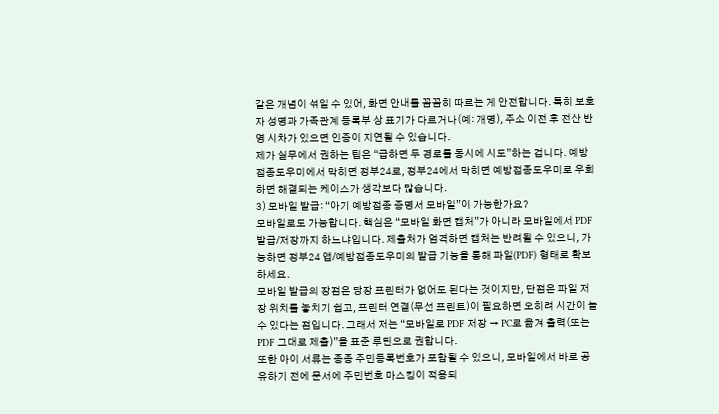같은 개념이 섞일 수 있어, 화면 안내를 꼼꼼히 따르는 게 안전합니다. 특히 보호자 성명과 가족관계 등록부 상 표기가 다르거나(예: 개명), 주소 이전 후 전산 반영 시차가 있으면 인증이 지연될 수 있습니다.
제가 실무에서 권하는 팁은 “급하면 두 경로를 동시에 시도”하는 겁니다. 예방접종도우미에서 막히면 정부24로, 정부24에서 막히면 예방접종도우미로 우회하면 해결되는 케이스가 생각보다 많습니다.
3) 모바일 발급: “아기 예방접종 증명서 모바일”이 가능한가요?
모바일로도 가능합니다. 핵심은 “모바일 화면 캡처”가 아니라 모바일에서 PDF 발급/저장까지 하느냐입니다. 제출처가 엄격하면 캡처는 반려될 수 있으니, 가능하면 정부24 앱/예방접종도우미의 발급 기능을 통해 파일(PDF) 형태로 확보하세요.
모바일 발급의 장점은 당장 프린터가 없어도 된다는 것이지만, 단점은 파일 저장 위치를 놓치기 쉽고, 프린터 연결(무선 프린트)이 필요하면 오히려 시간이 늘 수 있다는 점입니다. 그래서 저는 “모바일로 PDF 저장 → PC로 옮겨 출력(또는 PDF 그대로 제출)”을 표준 루틴으로 권합니다.
또한 아이 서류는 종종 주민등록번호가 포함될 수 있으니, 모바일에서 바로 공유하기 전에 문서에 주민번호 마스킹이 적용되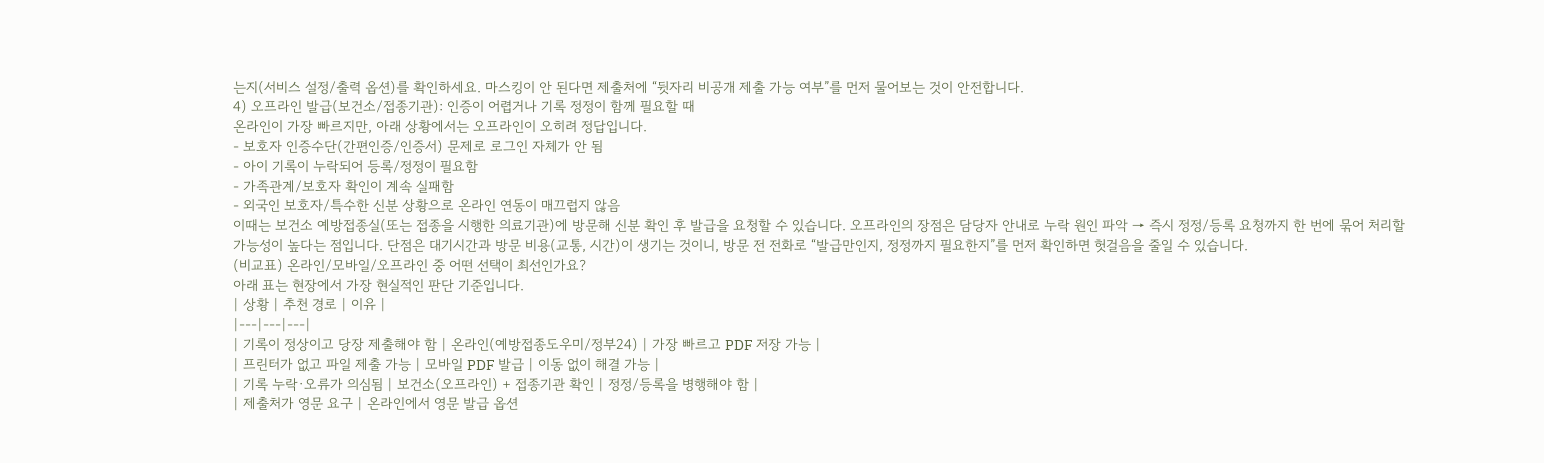는지(서비스 설정/출력 옵션)를 확인하세요. 마스킹이 안 된다면 제출처에 “뒷자리 비공개 제출 가능 여부”를 먼저 물어보는 것이 안전합니다.
4) 오프라인 발급(보건소/접종기관): 인증이 어렵거나 기록 정정이 함께 필요할 때
온라인이 가장 빠르지만, 아래 상황에서는 오프라인이 오히려 정답입니다.
- 보호자 인증수단(간편인증/인증서) 문제로 로그인 자체가 안 됨
- 아이 기록이 누락되어 등록/정정이 필요함
- 가족관계/보호자 확인이 계속 실패함
- 외국인 보호자/특수한 신분 상황으로 온라인 연동이 매끄럽지 않음
이때는 보건소 예방접종실(또는 접종을 시행한 의료기관)에 방문해 신분 확인 후 발급을 요청할 수 있습니다. 오프라인의 장점은 담당자 안내로 누락 원인 파악 → 즉시 정정/등록 요청까지 한 번에 묶어 처리할 가능성이 높다는 점입니다. 단점은 대기시간과 방문 비용(교통, 시간)이 생기는 것이니, 방문 전 전화로 “발급만인지, 정정까지 필요한지”를 먼저 확인하면 헛걸음을 줄일 수 있습니다.
(비교표) 온라인/모바일/오프라인 중 어떤 선택이 최선인가요?
아래 표는 현장에서 가장 현실적인 판단 기준입니다.
| 상황 | 추천 경로 | 이유 |
|---|---|---|
| 기록이 정상이고 당장 제출해야 함 | 온라인(예방접종도우미/정부24) | 가장 빠르고 PDF 저장 가능 |
| 프린터가 없고 파일 제출 가능 | 모바일 PDF 발급 | 이동 없이 해결 가능 |
| 기록 누락·오류가 의심됨 | 보건소(오프라인) + 접종기관 확인 | 정정/등록을 병행해야 함 |
| 제출처가 영문 요구 | 온라인에서 영문 발급 옵션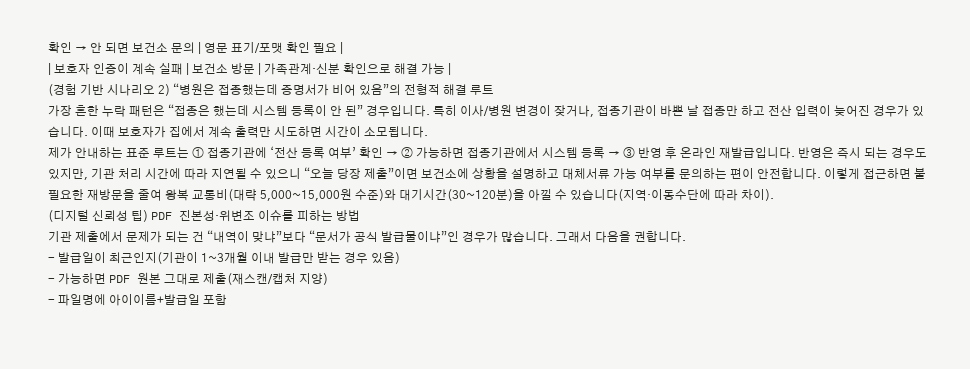확인 → 안 되면 보건소 문의 | 영문 표기/포맷 확인 필요 |
| 보호자 인증이 계속 실패 | 보건소 방문 | 가족관계·신분 확인으로 해결 가능 |
(경험 기반 시나리오 2) “병원은 접종했는데 증명서가 비어 있음”의 전형적 해결 루트
가장 흔한 누락 패턴은 “접종은 했는데 시스템 등록이 안 된” 경우입니다. 특히 이사/병원 변경이 잦거나, 접종기관이 바쁜 날 접종만 하고 전산 입력이 늦어진 경우가 있습니다. 이때 보호자가 집에서 계속 출력만 시도하면 시간이 소모됩니다.
제가 안내하는 표준 루트는 ① 접종기관에 ‘전산 등록 여부’ 확인 → ② 가능하면 접종기관에서 시스템 등록 → ③ 반영 후 온라인 재발급입니다. 반영은 즉시 되는 경우도 있지만, 기관 처리 시간에 따라 지연될 수 있으니 “오늘 당장 제출”이면 보건소에 상황을 설명하고 대체서류 가능 여부를 문의하는 편이 안전합니다. 이렇게 접근하면 불필요한 재방문을 줄여 왕복 교통비(대략 5,000~15,000원 수준)와 대기시간(30~120분)을 아낄 수 있습니다(지역·이동수단에 따라 차이).
(디지털 신뢰성 팁) PDF 진본성·위변조 이슈를 피하는 방법
기관 제출에서 문제가 되는 건 “내역이 맞냐”보다 “문서가 공식 발급물이냐”인 경우가 많습니다. 그래서 다음을 권합니다.
- 발급일이 최근인지(기관이 1~3개월 이내 발급만 받는 경우 있음)
- 가능하면 PDF 원본 그대로 제출(재스캔/캡처 지양)
- 파일명에 아이이름+발급일 포함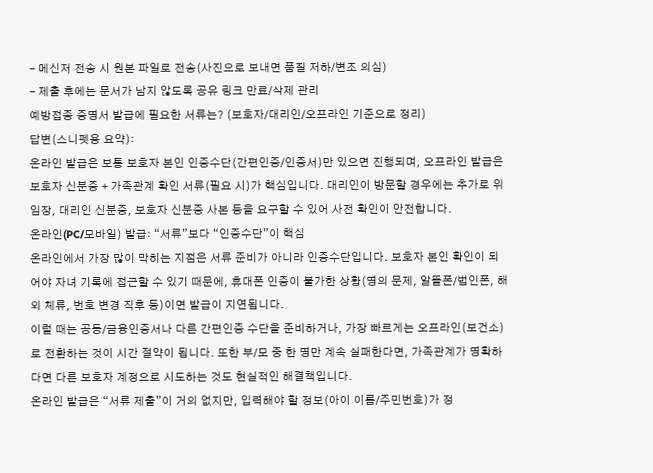- 메신저 전송 시 원본 파일로 전송(사진으로 보내면 품질 저하/변조 의심)
- 제출 후에는 문서가 남지 않도록 공유 링크 만료/삭제 관리
예방접종 증명서 발급에 필요한 서류는? (보호자/대리인/오프라인 기준으로 정리)
답변(스니펫용 요약):
온라인 발급은 보통 보호자 본인 인증수단(간편인증/인증서)만 있으면 진행되며, 오프라인 발급은 보호자 신분증 + 가족관계 확인 서류(필요 시)가 핵심입니다. 대리인이 방문할 경우에는 추가로 위임장, 대리인 신분증, 보호자 신분증 사본 등을 요구할 수 있어 사전 확인이 안전합니다.
온라인(PC/모바일) 발급: “서류”보다 “인증수단”이 핵심
온라인에서 가장 많이 막히는 지점은 서류 준비가 아니라 인증수단입니다. 보호자 본인 확인이 되어야 자녀 기록에 접근할 수 있기 때문에, 휴대폰 인증이 불가한 상황(명의 문제, 알뜰폰/법인폰, 해외 체류, 번호 변경 직후 등)이면 발급이 지연됩니다.
이럴 때는 공동/금융인증서나 다른 간편인증 수단을 준비하거나, 가장 빠르게는 오프라인(보건소)로 전환하는 것이 시간 절약이 됩니다. 또한 부/모 중 한 명만 계속 실패한다면, 가족관계가 명확하다면 다른 보호자 계정으로 시도하는 것도 현실적인 해결책입니다.
온라인 발급은 “서류 제출”이 거의 없지만, 입력해야 할 정보(아이 이름/주민번호)가 정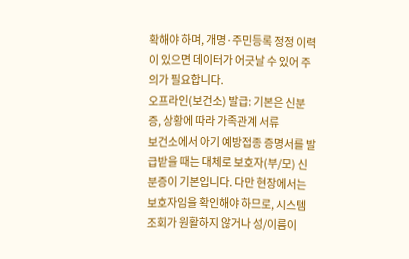확해야 하며, 개명·주민등록 정정 이력이 있으면 데이터가 어긋날 수 있어 주의가 필요합니다.
오프라인(보건소) 발급: 기본은 신분증, 상황에 따라 가족관계 서류
보건소에서 아기 예방접종 증명서를 발급받을 때는 대체로 보호자(부/모) 신분증이 기본입니다. 다만 현장에서는 보호자임을 확인해야 하므로, 시스템 조회가 원활하지 않거나 성/이름이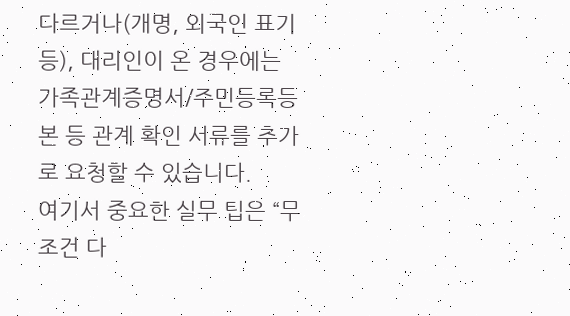다르거나(개명, 외국인 표기 등), 대리인이 온 경우에는 가족관계증명서/주민등록등본 등 관계 확인 서류를 추가로 요청할 수 있습니다.
여기서 중요한 실무 팁은 “무조건 다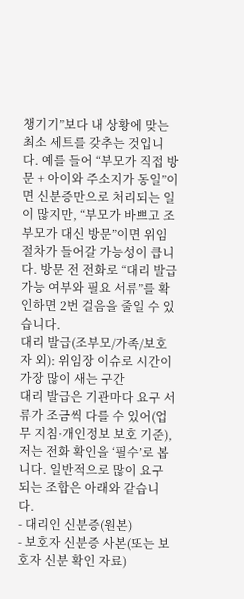챙기기”보다 내 상황에 맞는 최소 세트를 갖추는 것입니다. 예를 들어 “부모가 직접 방문 + 아이와 주소지가 동일”이면 신분증만으로 처리되는 일이 많지만, “부모가 바쁘고 조부모가 대신 방문”이면 위임 절차가 들어갈 가능성이 큽니다. 방문 전 전화로 “대리 발급 가능 여부와 필요 서류”를 확인하면 2번 걸음을 줄일 수 있습니다.
대리 발급(조부모/가족/보호자 외): 위임장 이슈로 시간이 가장 많이 새는 구간
대리 발급은 기관마다 요구 서류가 조금씩 다를 수 있어(업무 지침·개인정보 보호 기준), 저는 전화 확인을 ‘필수’로 봅니다. 일반적으로 많이 요구되는 조합은 아래와 같습니다.
- 대리인 신분증(원본)
- 보호자 신분증 사본(또는 보호자 신분 확인 자료)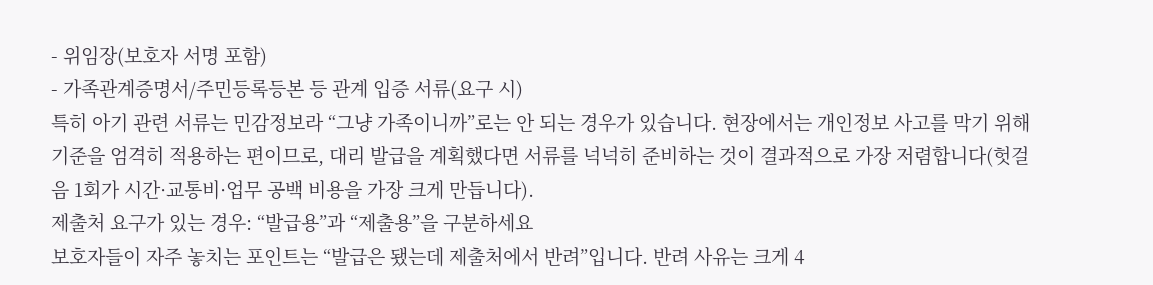- 위임장(보호자 서명 포함)
- 가족관계증명서/주민등록등본 등 관계 입증 서류(요구 시)
특히 아기 관련 서류는 민감정보라 “그냥 가족이니까”로는 안 되는 경우가 있습니다. 현장에서는 개인정보 사고를 막기 위해 기준을 엄격히 적용하는 편이므로, 대리 발급을 계획했다면 서류를 넉넉히 준비하는 것이 결과적으로 가장 저렴합니다(헛걸음 1회가 시간·교통비·업무 공백 비용을 가장 크게 만듭니다).
제출처 요구가 있는 경우: “발급용”과 “제출용”을 구분하세요
보호자들이 자주 놓치는 포인트는 “발급은 됐는데 제출처에서 반려”입니다. 반려 사유는 크게 4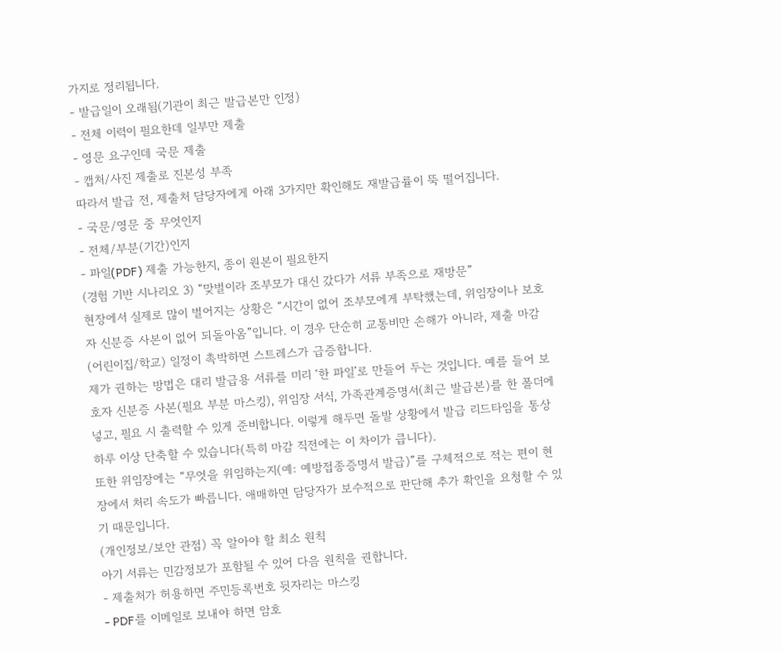가지로 정리됩니다.
- 발급일이 오래됨(기관이 최근 발급본만 인정)
- 전체 이력이 필요한데 일부만 제출
- 영문 요구인데 국문 제출
- 캡처/사진 제출로 진본성 부족
따라서 발급 전, 제출처 담당자에게 아래 3가지만 확인해도 재발급률이 뚝 떨어집니다.
- 국문/영문 중 무엇인지
- 전체/부분(기간)인지
- 파일(PDF) 제출 가능한지, 종이 원본이 필요한지
(경험 기반 시나리오 3) “맞벌이라 조부모가 대신 갔다가 서류 부족으로 재방문”
현장에서 실제로 많이 벌어지는 상황은 “시간이 없어 조부모에게 부탁했는데, 위임장이나 보호자 신분증 사본이 없어 되돌아옴”입니다. 이 경우 단순히 교통비만 손해가 아니라, 제출 마감(어린이집/학교) 일정이 촉박하면 스트레스가 급증합니다.
제가 권하는 방법은 대리 발급용 서류를 미리 ‘한 파일’로 만들어 두는 것입니다. 예를 들어 보호자 신분증 사본(필요 부분 마스킹), 위임장 서식, 가족관계증명서(최근 발급본)를 한 폴더에 넣고, 필요 시 출력할 수 있게 준비합니다. 이렇게 해두면 돌발 상황에서 발급 리드타임을 통상 하루 이상 단축할 수 있습니다(특히 마감 직전에는 이 차이가 큽니다).
또한 위임장에는 “무엇을 위임하는지(예: 예방접종증명서 발급)”를 구체적으로 적는 편이 현장에서 처리 속도가 빠릅니다. 애매하면 담당자가 보수적으로 판단해 추가 확인을 요청할 수 있기 때문입니다.
(개인정보/보안 관점) 꼭 알아야 할 최소 원칙
아기 서류는 민감정보가 포함될 수 있어 다음 원칙을 권합니다.
- 제출처가 허용하면 주민등록번호 뒷자리는 마스킹
- PDF를 이메일로 보내야 하면 암호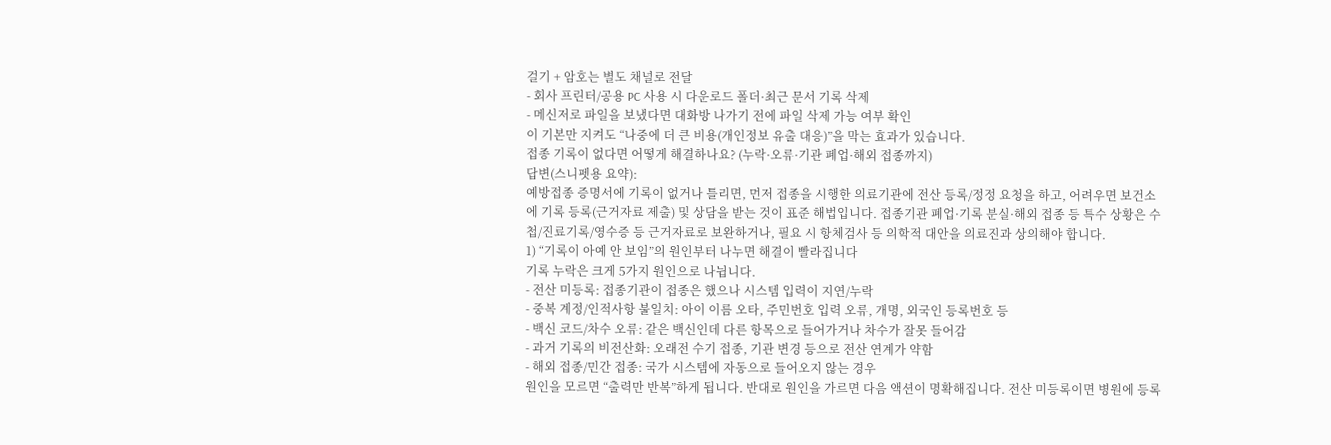걸기 + 암호는 별도 채널로 전달
- 회사 프린터/공용 PC 사용 시 다운로드 폴더·최근 문서 기록 삭제
- 메신저로 파일을 보냈다면 대화방 나가기 전에 파일 삭제 가능 여부 확인
이 기본만 지켜도 “나중에 더 큰 비용(개인정보 유출 대응)”을 막는 효과가 있습니다.
접종 기록이 없다면 어떻게 해결하나요? (누락·오류·기관 폐업·해외 접종까지)
답변(스니펫용 요약):
예방접종 증명서에 기록이 없거나 틀리면, 먼저 접종을 시행한 의료기관에 전산 등록/정정 요청을 하고, 어려우면 보건소에 기록 등록(근거자료 제출) 및 상담을 받는 것이 표준 해법입니다. 접종기관 폐업·기록 분실·해외 접종 등 특수 상황은 수첩/진료기록/영수증 등 근거자료로 보완하거나, 필요 시 항체검사 등 의학적 대안을 의료진과 상의해야 합니다.
1) “기록이 아예 안 보임”의 원인부터 나누면 해결이 빨라집니다
기록 누락은 크게 5가지 원인으로 나뉩니다.
- 전산 미등록: 접종기관이 접종은 했으나 시스템 입력이 지연/누락
- 중복 계정/인적사항 불일치: 아이 이름 오타, 주민번호 입력 오류, 개명, 외국인 등록번호 등
- 백신 코드/차수 오류: 같은 백신인데 다른 항목으로 들어가거나 차수가 잘못 들어감
- 과거 기록의 비전산화: 오래전 수기 접종, 기관 변경 등으로 전산 연계가 약함
- 해외 접종/민간 접종: 국가 시스템에 자동으로 들어오지 않는 경우
원인을 모르면 “출력만 반복”하게 됩니다. 반대로 원인을 가르면 다음 액션이 명확해집니다. 전산 미등록이면 병원에 등록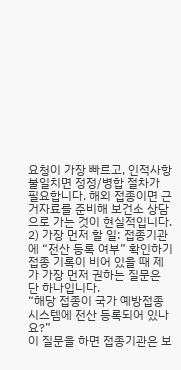요청이 가장 빠르고, 인적사항 불일치면 정정/병합 절차가 필요합니다. 해외 접종이면 근거자료를 준비해 보건소 상담으로 가는 것이 현실적입니다.
2) 가장 먼저 할 일: 접종기관에 “전산 등록 여부” 확인하기
접종 기록이 비어 있을 때 제가 가장 먼저 권하는 질문은 단 하나입니다.
“해당 접종이 국가 예방접종 시스템에 전산 등록되어 있나요?”
이 질문을 하면 접종기관은 보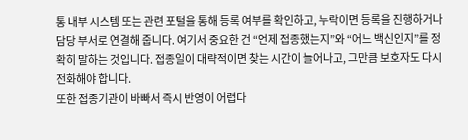통 내부 시스템 또는 관련 포털을 통해 등록 여부를 확인하고, 누락이면 등록을 진행하거나 담당 부서로 연결해 줍니다. 여기서 중요한 건 “언제 접종했는지”와 “어느 백신인지”를 정확히 말하는 것입니다. 접종일이 대략적이면 찾는 시간이 늘어나고, 그만큼 보호자도 다시 전화해야 합니다.
또한 접종기관이 바빠서 즉시 반영이 어렵다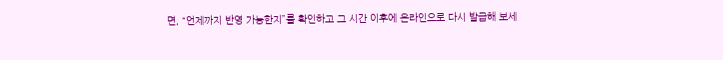면, “언제까지 반영 가능한지”를 확인하고 그 시간 이후에 온라인으로 다시 발급해 보세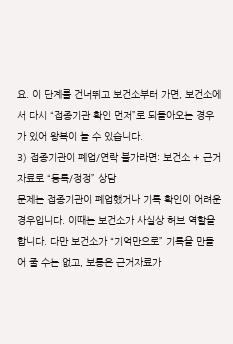요. 이 단계를 건너뛰고 보건소부터 가면, 보건소에서 다시 “접종기관 확인 먼저”로 되돌아오는 경우가 있어 왕복이 늘 수 있습니다.
3) 접종기관이 폐업/연락 불가라면: 보건소 + 근거자료로 “등록/정정” 상담
문제는 접종기관이 폐업했거나 기록 확인이 어려운 경우입니다. 이때는 보건소가 사실상 허브 역할을 합니다. 다만 보건소가 “기억만으로” 기록을 만들어 줄 수는 없고, 보통은 근거자료가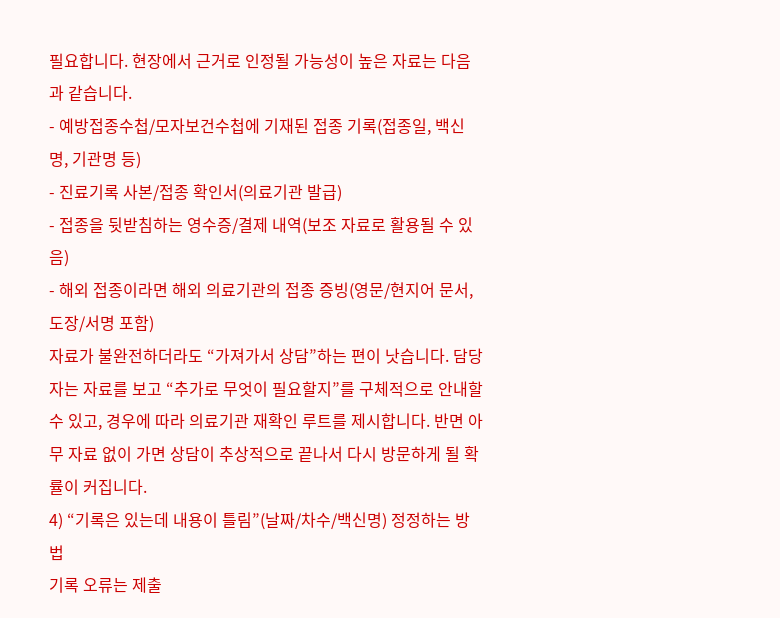필요합니다. 현장에서 근거로 인정될 가능성이 높은 자료는 다음과 같습니다.
- 예방접종수첩/모자보건수첩에 기재된 접종 기록(접종일, 백신명, 기관명 등)
- 진료기록 사본/접종 확인서(의료기관 발급)
- 접종을 뒷받침하는 영수증/결제 내역(보조 자료로 활용될 수 있음)
- 해외 접종이라면 해외 의료기관의 접종 증빙(영문/현지어 문서, 도장/서명 포함)
자료가 불완전하더라도 “가져가서 상담”하는 편이 낫습니다. 담당자는 자료를 보고 “추가로 무엇이 필요할지”를 구체적으로 안내할 수 있고, 경우에 따라 의료기관 재확인 루트를 제시합니다. 반면 아무 자료 없이 가면 상담이 추상적으로 끝나서 다시 방문하게 될 확률이 커집니다.
4) “기록은 있는데 내용이 틀림”(날짜/차수/백신명) 정정하는 방법
기록 오류는 제출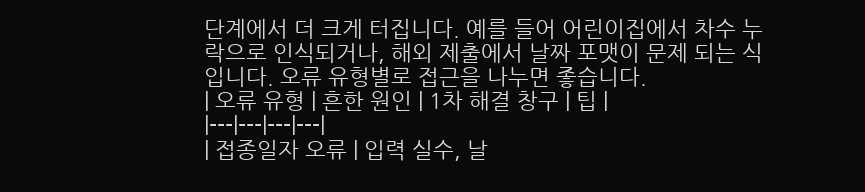단계에서 더 크게 터집니다. 예를 들어 어린이집에서 차수 누락으로 인식되거나, 해외 제출에서 날짜 포맷이 문제 되는 식입니다. 오류 유형별로 접근을 나누면 좋습니다.
| 오류 유형 | 흔한 원인 | 1차 해결 창구 | 팁 |
|---|---|---|---|
| 접종일자 오류 | 입력 실수, 날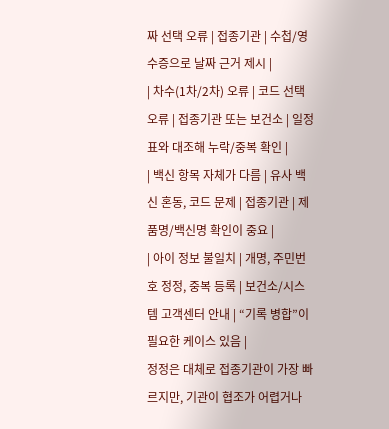짜 선택 오류 | 접종기관 | 수첩/영수증으로 날짜 근거 제시 |
| 차수(1차/2차) 오류 | 코드 선택 오류 | 접종기관 또는 보건소 | 일정표와 대조해 누락/중복 확인 |
| 백신 항목 자체가 다름 | 유사 백신 혼동, 코드 문제 | 접종기관 | 제품명/백신명 확인이 중요 |
| 아이 정보 불일치 | 개명, 주민번호 정정, 중복 등록 | 보건소/시스템 고객센터 안내 | “기록 병합”이 필요한 케이스 있음 |
정정은 대체로 접종기관이 가장 빠르지만, 기관이 협조가 어렵거나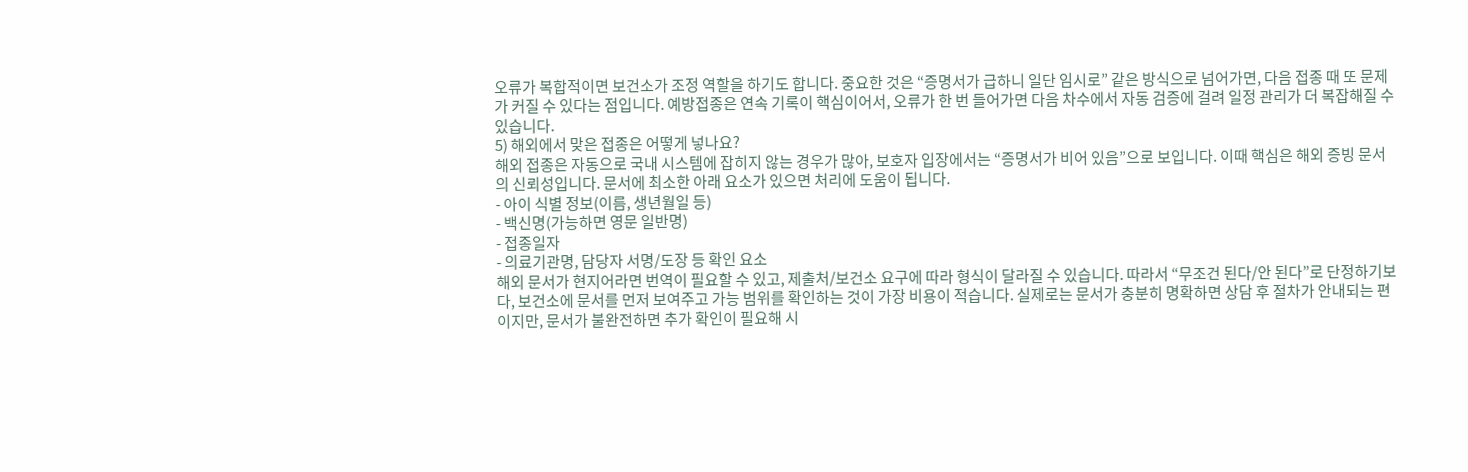오류가 복합적이면 보건소가 조정 역할을 하기도 합니다. 중요한 것은 “증명서가 급하니 일단 임시로” 같은 방식으로 넘어가면, 다음 접종 때 또 문제가 커질 수 있다는 점입니다. 예방접종은 연속 기록이 핵심이어서, 오류가 한 번 들어가면 다음 차수에서 자동 검증에 걸려 일정 관리가 더 복잡해질 수 있습니다.
5) 해외에서 맞은 접종은 어떻게 넣나요?
해외 접종은 자동으로 국내 시스템에 잡히지 않는 경우가 많아, 보호자 입장에서는 “증명서가 비어 있음”으로 보입니다. 이때 핵심은 해외 증빙 문서의 신뢰성입니다. 문서에 최소한 아래 요소가 있으면 처리에 도움이 됩니다.
- 아이 식별 정보(이름, 생년월일 등)
- 백신명(가능하면 영문 일반명)
- 접종일자
- 의료기관명, 담당자 서명/도장 등 확인 요소
해외 문서가 현지어라면 번역이 필요할 수 있고, 제출처/보건소 요구에 따라 형식이 달라질 수 있습니다. 따라서 “무조건 된다/안 된다”로 단정하기보다, 보건소에 문서를 먼저 보여주고 가능 범위를 확인하는 것이 가장 비용이 적습니다. 실제로는 문서가 충분히 명확하면 상담 후 절차가 안내되는 편이지만, 문서가 불완전하면 추가 확인이 필요해 시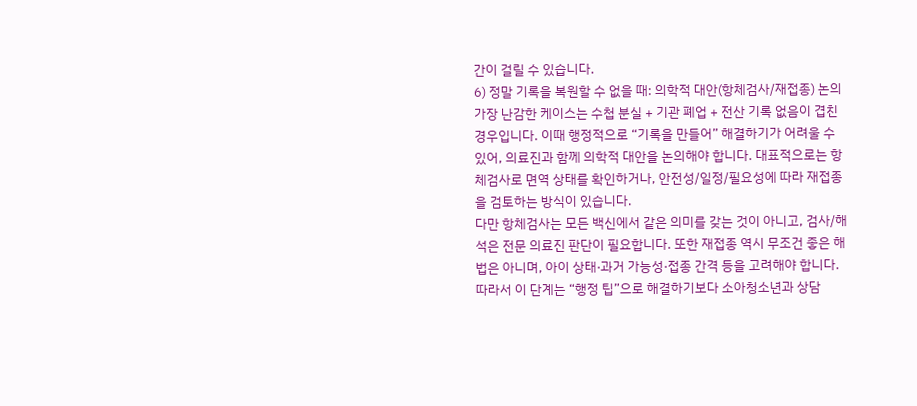간이 걸릴 수 있습니다.
6) 정말 기록을 복원할 수 없을 때: 의학적 대안(항체검사/재접종) 논의
가장 난감한 케이스는 수첩 분실 + 기관 폐업 + 전산 기록 없음이 겹친 경우입니다. 이때 행정적으로 “기록을 만들어” 해결하기가 어려울 수 있어, 의료진과 함께 의학적 대안을 논의해야 합니다. 대표적으로는 항체검사로 면역 상태를 확인하거나, 안전성/일정/필요성에 따라 재접종을 검토하는 방식이 있습니다.
다만 항체검사는 모든 백신에서 같은 의미를 갖는 것이 아니고, 검사/해석은 전문 의료진 판단이 필요합니다. 또한 재접종 역시 무조건 좋은 해법은 아니며, 아이 상태·과거 가능성·접종 간격 등을 고려해야 합니다. 따라서 이 단계는 “행정 팁”으로 해결하기보다 소아청소년과 상담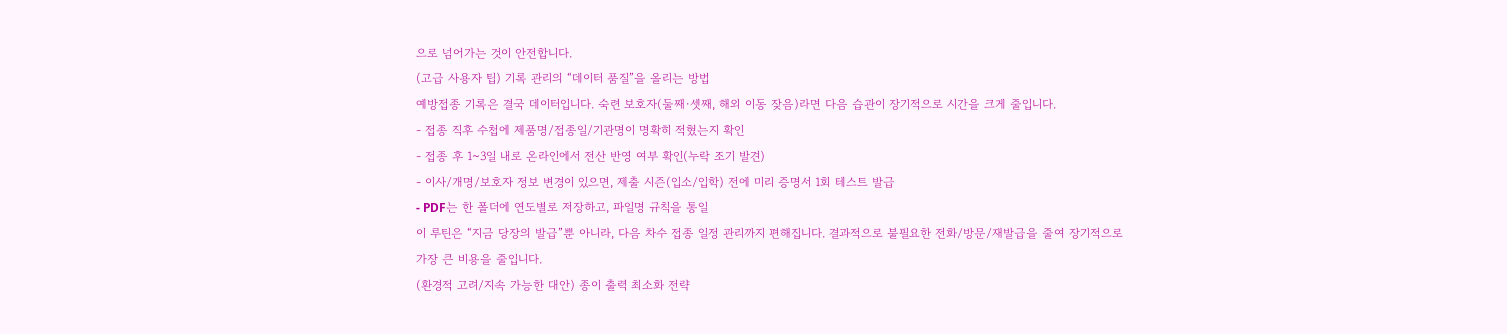으로 넘어가는 것이 안전합니다.
(고급 사용자 팁) 기록 관리의 “데이터 품질”을 올리는 방법
예방접종 기록은 결국 데이터입니다. 숙련 보호자(둘째·셋째, 해외 이동 잦음)라면 다음 습관이 장기적으로 시간을 크게 줄입니다.
- 접종 직후 수첩에 제품명/접종일/기관명이 명확히 적혔는지 확인
- 접종 후 1~3일 내로 온라인에서 전산 반영 여부 확인(누락 조기 발견)
- 이사/개명/보호자 정보 변경이 있으면, 제출 시즌(입소/입학) 전에 미리 증명서 1회 테스트 발급
- PDF는 한 폴더에 연도별로 저장하고, 파일명 규칙을 통일
이 루틴은 “지금 당장의 발급”뿐 아니라, 다음 차수 접종 일정 관리까지 편해집니다. 결과적으로 불필요한 전화/방문/재발급을 줄여 장기적으로 가장 큰 비용을 줄입니다.
(환경적 고려/지속 가능한 대안) 종이 출력 최소화 전략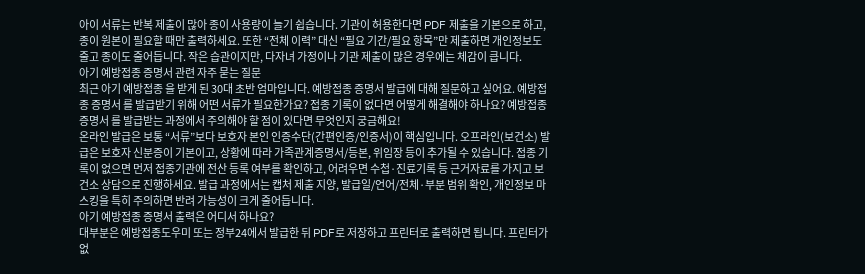아이 서류는 반복 제출이 많아 종이 사용량이 늘기 쉽습니다. 기관이 허용한다면 PDF 제출을 기본으로 하고, 종이 원본이 필요할 때만 출력하세요. 또한 “전체 이력” 대신 “필요 기간/필요 항목”만 제출하면 개인정보도 줄고 종이도 줄어듭니다. 작은 습관이지만, 다자녀 가정이나 기관 제출이 많은 경우에는 체감이 큽니다.
아기 예방접종 증명서 관련 자주 묻는 질문
최근 아기 예방접종 을 받게 된 30대 초반 엄마입니다. 예방접종 증명서 발급에 대해 질문하고 싶어요. 예방접종 증명서 를 발급받기 위해 어떤 서류가 필요한가요? 접종 기록이 없다면 어떻게 해결해야 하나요? 예방접종 증명서 를 발급받는 과정에서 주의해야 할 점이 있다면 무엇인지 궁금해요!
온라인 발급은 보통 “서류”보다 보호자 본인 인증수단(간편인증/인증서)이 핵심입니다. 오프라인(보건소) 발급은 보호자 신분증이 기본이고, 상황에 따라 가족관계증명서/등본, 위임장 등이 추가될 수 있습니다. 접종 기록이 없으면 먼저 접종기관에 전산 등록 여부를 확인하고, 어려우면 수첩·진료기록 등 근거자료를 가지고 보건소 상담으로 진행하세요. 발급 과정에서는 캡처 제출 지양, 발급일/언어/전체·부분 범위 확인, 개인정보 마스킹을 특히 주의하면 반려 가능성이 크게 줄어듭니다.
아기 예방접종 증명서 출력은 어디서 하나요?
대부분은 예방접종도우미 또는 정부24에서 발급한 뒤 PDF로 저장하고 프린터로 출력하면 됩니다. 프린터가 없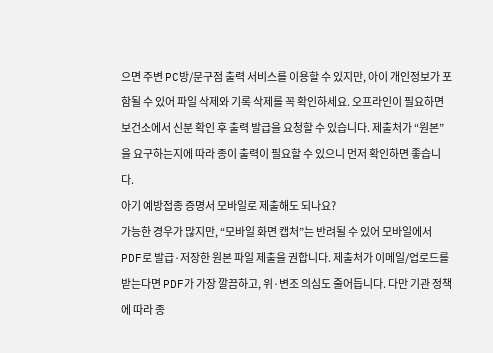으면 주변 PC방/문구점 출력 서비스를 이용할 수 있지만, 아이 개인정보가 포함될 수 있어 파일 삭제와 기록 삭제를 꼭 확인하세요. 오프라인이 필요하면 보건소에서 신분 확인 후 출력 발급을 요청할 수 있습니다. 제출처가 “원본”을 요구하는지에 따라 종이 출력이 필요할 수 있으니 먼저 확인하면 좋습니다.
아기 예방접종 증명서 모바일로 제출해도 되나요?
가능한 경우가 많지만, “모바일 화면 캡처”는 반려될 수 있어 모바일에서 PDF로 발급·저장한 원본 파일 제출을 권합니다. 제출처가 이메일/업로드를 받는다면 PDF가 가장 깔끔하고, 위·변조 의심도 줄어듭니다. 다만 기관 정책에 따라 종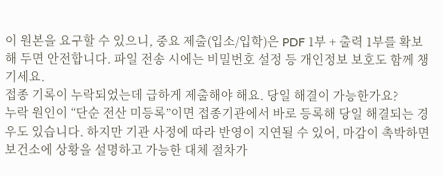이 원본을 요구할 수 있으니, 중요 제출(입소/입학)은 PDF 1부 + 출력 1부를 확보해 두면 안전합니다. 파일 전송 시에는 비밀번호 설정 등 개인정보 보호도 함께 챙기세요.
접종 기록이 누락되었는데 급하게 제출해야 해요. 당일 해결이 가능한가요?
누락 원인이 “단순 전산 미등록”이면 접종기관에서 바로 등록해 당일 해결되는 경우도 있습니다. 하지만 기관 사정에 따라 반영이 지연될 수 있어, 마감이 촉박하면 보건소에 상황을 설명하고 가능한 대체 절차가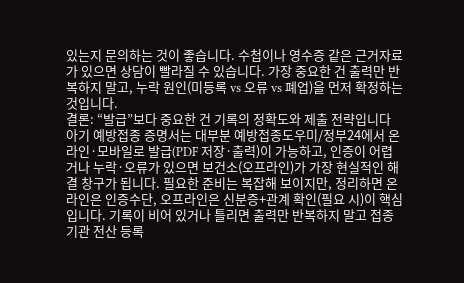있는지 문의하는 것이 좋습니다. 수첩이나 영수증 같은 근거자료가 있으면 상담이 빨라질 수 있습니다. 가장 중요한 건 출력만 반복하지 말고, 누락 원인(미등록 vs 오류 vs 폐업)을 먼저 확정하는 것입니다.
결론: “발급”보다 중요한 건 기록의 정확도와 제출 전략입니다
아기 예방접종 증명서는 대부분 예방접종도우미/정부24에서 온라인·모바일로 발급(PDF 저장·출력)이 가능하고, 인증이 어렵거나 누락·오류가 있으면 보건소(오프라인)가 가장 현실적인 해결 창구가 됩니다. 필요한 준비는 복잡해 보이지만, 정리하면 온라인은 인증수단, 오프라인은 신분증+관계 확인(필요 시)이 핵심입니다. 기록이 비어 있거나 틀리면 출력만 반복하지 말고 접종기관 전산 등록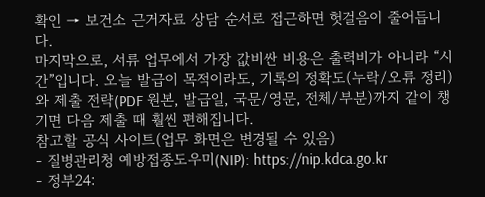확인 → 보건소 근거자료 상담 순서로 접근하면 헛걸음이 줄어듭니다.
마지막으로, 서류 업무에서 가장 값비싼 비용은 출력비가 아니라 “시간”입니다. 오늘 발급이 목적이라도, 기록의 정확도(누락/오류 정리)와 제출 전략(PDF 원본, 발급일, 국문/영문, 전체/부분)까지 같이 챙기면 다음 제출 때 훨씬 편해집니다.
참고할 공식 사이트(업무 화면은 변경될 수 있음)
- 질병관리청 예방접종도우미(NIP): https://nip.kdca.go.kr
- 정부24: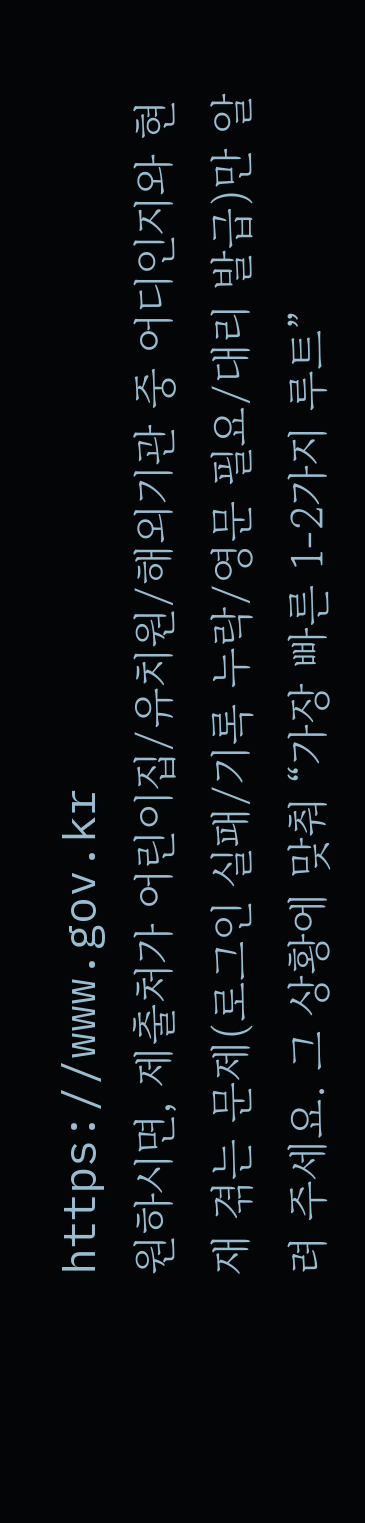https://www.gov.kr
원하시면, 제출처가 어린이집/유치원/해외기관 중 어디인지와 현재 겪는 문제(로그인 실패/기록 누락/영문 필요/대리 발급)만 알려 주세요. 그 상황에 맞춰 “가장 빠른 1-2가지 루트”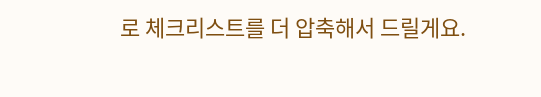로 체크리스트를 더 압축해서 드릴게요.